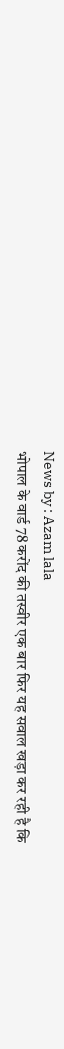News by : Azam lala
भोपाल के वार्ड 78 करोंद की तस्वीर एक बार फिर यह सवाल खड़ा कर रही है कि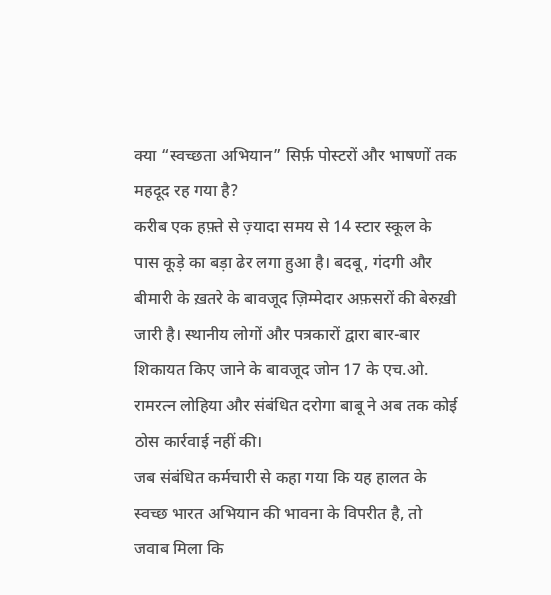क्या “स्वच्छता अभियान” सिर्फ़ पोस्टरों और भाषणों तक महदूद रह गया है?
करीब एक हफ़्ते से ज़्यादा समय से 14 स्टार स्कूल के पास कूड़े का बड़ा ढेर लगा हुआ है। बदबू, गंदगी और बीमारी के ख़तरे के बावजूद ज़िम्मेदार अफ़सरों की बेरुख़ी जारी है। स्थानीय लोगों और पत्रकारों द्वारा बार-बार शिकायत किए जाने के बावजूद जोन 17 के एच.ओ. रामरत्न लोहिया और संबंधित दरोगा बाबू ने अब तक कोई ठोस कार्रवाई नहीं की।
जब संबंधित कर्मचारी से कहा गया कि यह हालत के स्वच्छ भारत अभियान की भावना के विपरीत है, तो जवाब मिला कि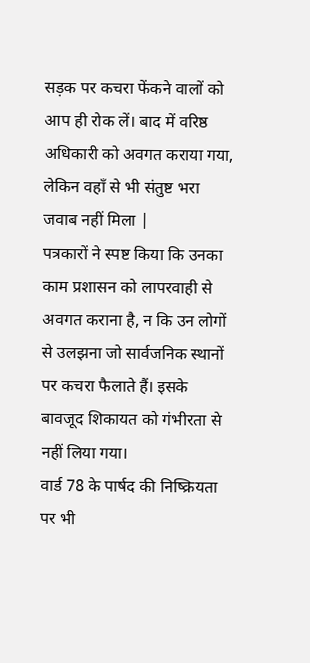सड़क पर कचरा फेंकने वालों को आप ही रोक लें। बाद में वरिष्ठ अधिकारी को अवगत कराया गया, लेकिन वहाँ से भी संतुष्ट भरा जवाब नहीं मिला |
पत्रकारों ने स्पष्ट किया कि उनका काम प्रशासन को लापरवाही से अवगत कराना है, न कि उन लोगों से उलझना जो सार्वजनिक स्थानों पर कचरा फैलाते हैं। इसके बावजूद शिकायत को गंभीरता से नहीं लिया गया।
वार्ड 78 के पार्षद की निष्क्रियता पर भी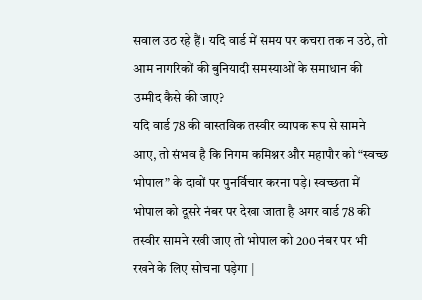सवाल उठ रहे हैं। यदि वार्ड में समय पर कचरा तक न उठे, तो आम नागरिकों की बुनियादी समस्याओं के समाधान की उम्मीद कैसे की जाए?
यदि वार्ड 78 की वास्तविक तस्वीर व्यापक रूप से सामने आए, तो संभव है कि निगम कमिश्नर और महापौर को “स्वच्छ भोपाल” के दावों पर पुनर्विचार करना पड़े। स्वच्छता में भोपाल को दूसरे नंबर पर देखा जाता है अगर वार्ड 78 की तस्वीर सामने रखी जाए तो भोपाल को 200 नंबर पर भी रखने के लिए सोचना पड़ेगा |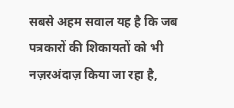सबसे अहम सवाल यह है कि जब पत्रकारों की शिकायतों को भी नज़रअंदाज़ किया जा रहा है,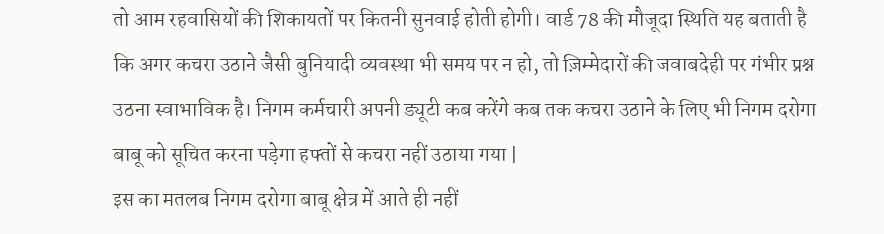तो आम रहवासियों की शिकायतों पर कितनी सुनवाई होती होगी। वार्ड 78 की मौजूदा स्थिति यह बताती है कि अगर कचरा उठाने जैसी बुनियादी व्यवस्था भी समय पर न हो, तो ज़िम्मेदारों की जवाबदेही पर गंभीर प्रश्न उठना स्वाभाविक है। निगम कर्मचारी अपनी ड्यूटी कब करेंगे कब तक कचरा उठाने के लिए भी निगम दरोगा बाबू को सूचित करना पड़ेगा हफ्तों से कचरा नहीं उठाया गया |
इस का मतलब निगम दरोगा बाबू क्षेत्र में आते ही नहीं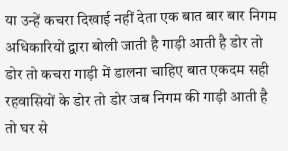या उन्हें कचरा दिखाई नहीं देता एक बात बार बार निगम अधिकारियों द्वारा बोली जाती है गाड़ी आती है डोर तो डोर तो कचरा गाड़ी में डालना चाहिए बात एकदम सही रहवासियों के डोर तो डोर जब निगम की गाड़ी आती है तो घर से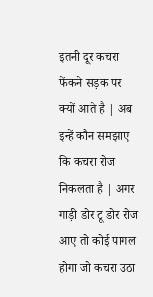इतनी दूर कचरा फेंकने सड़क पर क्यों आते है | अब इन्हें कौन समझाए कि कचरा रोज निकलता है | अगर गाड़ी डोर टू डोर रोज आए तो कोई पागल होगा जो कचरा उठा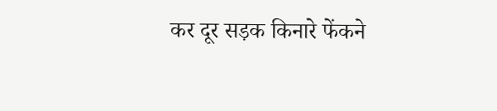कर दूर सड़क किनारे फेंकने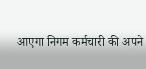आएगा निगम कर्मचारी की अपने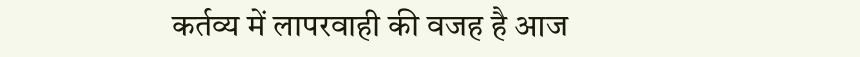कर्तव्य में लापरवाही की वजह है आज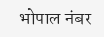भोपाल नंबर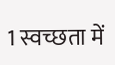1 स्वच्छता में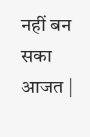नहीं बन सका आजत |